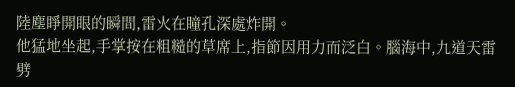陸塵睜開眼的瞬間,雷火在瞳孔深處炸開。
他猛地坐起,手掌按在粗糙的草席上,指節因用力而泛白。腦海中,九道天雷劈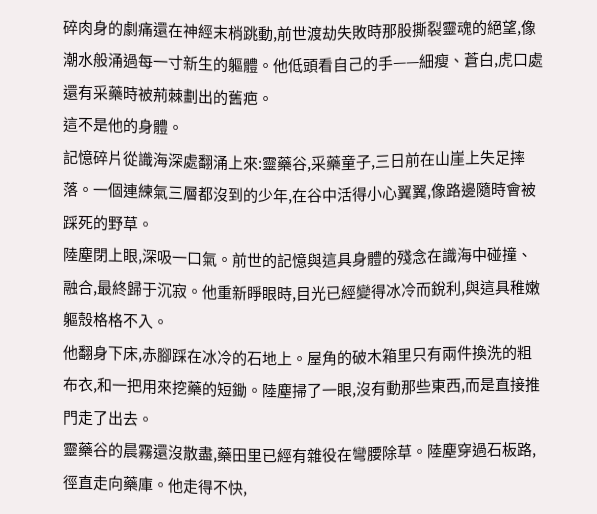碎肉身的劇痛還在神經末梢跳動,前世渡劫失敗時那股撕裂靈魂的絕望,像潮水般涌過每一寸新生的軀體。他低頭看自己的手——細瘦、蒼白,虎口處還有采藥時被荊棘劃出的舊疤。
這不是他的身體。
記憶碎片從識海深處翻涌上來:靈藥谷,采藥童子,三日前在山崖上失足摔落。一個連練氣三層都沒到的少年,在谷中活得小心翼翼,像路邊隨時會被踩死的野草。
陸塵閉上眼,深吸一口氣。前世的記憶與這具身體的殘念在識海中碰撞、融合,最終歸于沉寂。他重新睜眼時,目光已經變得冰冷而銳利,與這具稚嫩軀殼格格不入。
他翻身下床,赤腳踩在冰冷的石地上。屋角的破木箱里只有兩件換洗的粗布衣,和一把用來挖藥的短鋤。陸塵掃了一眼,沒有動那些東西,而是直接推門走了出去。
靈藥谷的晨霧還沒散盡,藥田里已經有雜役在彎腰除草。陸塵穿過石板路,徑直走向藥庫。他走得不快,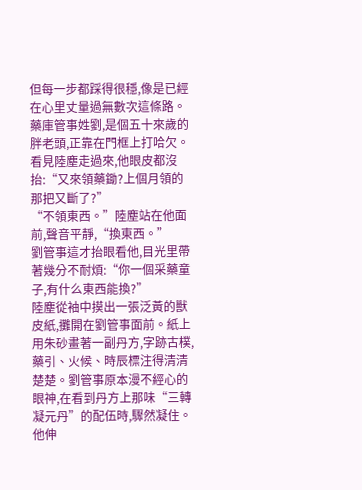但每一步都踩得很穩,像是已經在心里丈量過無數次這條路。
藥庫管事姓劉,是個五十來歲的胖老頭,正靠在門框上打哈欠。看見陸塵走過來,他眼皮都沒抬:“又來領藥鋤?上個月領的那把又斷了?”
“不領東西。”陸塵站在他面前,聲音平靜,“換東西。”
劉管事這才抬眼看他,目光里帶著幾分不耐煩:“你一個采藥童子,有什么東西能換?”
陸塵從袖中摸出一張泛黃的獸皮紙,攤開在劉管事面前。紙上用朱砂畫著一副丹方,字跡古樸,藥引、火候、時辰標注得清清楚楚。劉管事原本漫不經心的眼神,在看到丹方上那味“三轉凝元丹”的配伍時,驟然凝住。
他伸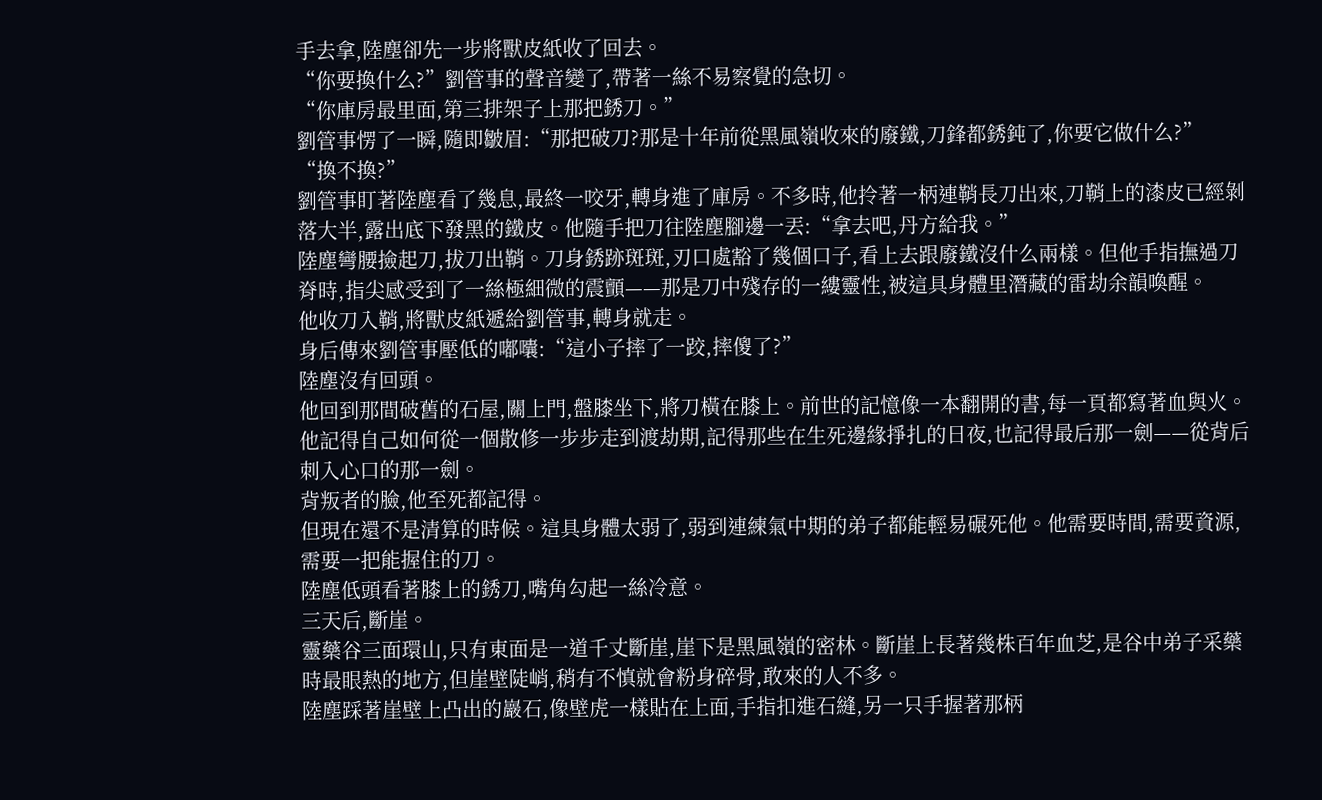手去拿,陸塵卻先一步將獸皮紙收了回去。
“你要換什么?”劉管事的聲音變了,帶著一絲不易察覺的急切。
“你庫房最里面,第三排架子上那把銹刀。”
劉管事愣了一瞬,隨即皺眉:“那把破刀?那是十年前從黑風嶺收來的廢鐵,刀鋒都銹鈍了,你要它做什么?”
“換不換?”
劉管事盯著陸塵看了幾息,最終一咬牙,轉身進了庫房。不多時,他拎著一柄連鞘長刀出來,刀鞘上的漆皮已經剝落大半,露出底下發黑的鐵皮。他隨手把刀往陸塵腳邊一丟:“拿去吧,丹方給我。”
陸塵彎腰撿起刀,拔刀出鞘。刀身銹跡斑斑,刃口處豁了幾個口子,看上去跟廢鐵沒什么兩樣。但他手指撫過刀脊時,指尖感受到了一絲極細微的震顫——那是刀中殘存的一縷靈性,被這具身體里潛藏的雷劫余韻喚醒。
他收刀入鞘,將獸皮紙遞給劉管事,轉身就走。
身后傳來劉管事壓低的嘟囔:“這小子摔了一跤,摔傻了?”
陸塵沒有回頭。
他回到那間破舊的石屋,關上門,盤膝坐下,將刀橫在膝上。前世的記憶像一本翻開的書,每一頁都寫著血與火。他記得自己如何從一個散修一步步走到渡劫期,記得那些在生死邊緣掙扎的日夜,也記得最后那一劍——從背后刺入心口的那一劍。
背叛者的臉,他至死都記得。
但現在還不是清算的時候。這具身體太弱了,弱到連練氣中期的弟子都能輕易碾死他。他需要時間,需要資源,需要一把能握住的刀。
陸塵低頭看著膝上的銹刀,嘴角勾起一絲冷意。
三天后,斷崖。
靈藥谷三面環山,只有東面是一道千丈斷崖,崖下是黑風嶺的密林。斷崖上長著幾株百年血芝,是谷中弟子采藥時最眼熱的地方,但崖壁陡峭,稍有不慎就會粉身碎骨,敢來的人不多。
陸塵踩著崖壁上凸出的巖石,像壁虎一樣貼在上面,手指扣進石縫,另一只手握著那柄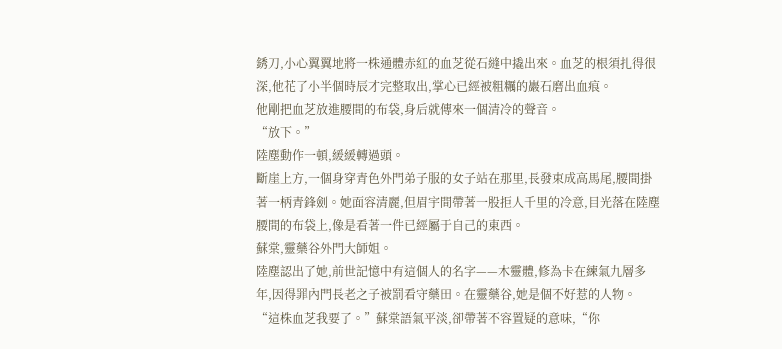銹刀,小心翼翼地將一株通體赤紅的血芝從石縫中撬出來。血芝的根須扎得很深,他花了小半個時辰才完整取出,掌心已經被粗糲的巖石磨出血痕。
他剛把血芝放進腰間的布袋,身后就傳來一個清冷的聲音。
“放下。”
陸塵動作一頓,緩緩轉過頭。
斷崖上方,一個身穿青色外門弟子服的女子站在那里,長發束成高馬尾,腰間掛著一柄青鋒劍。她面容清麗,但眉宇間帶著一股拒人千里的冷意,目光落在陸塵腰間的布袋上,像是看著一件已經屬于自己的東西。
蘇棠,靈藥谷外門大師姐。
陸塵認出了她,前世記憶中有這個人的名字——木靈體,修為卡在練氣九層多年,因得罪內門長老之子被罰看守藥田。在靈藥谷,她是個不好惹的人物。
“這株血芝我要了。”蘇棠語氣平淡,卻帶著不容置疑的意味,“你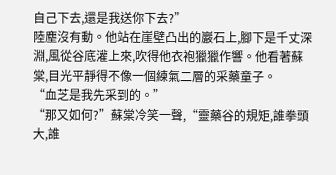自己下去,還是我送你下去?”
陸塵沒有動。他站在崖壁凸出的巖石上,腳下是千丈深淵,風從谷底灌上來,吹得他衣袍獵獵作響。他看著蘇棠,目光平靜得不像一個練氣二層的采藥童子。
“血芝是我先采到的。”
“那又如何?”蘇棠冷笑一聲,“靈藥谷的規矩,誰拳頭大,誰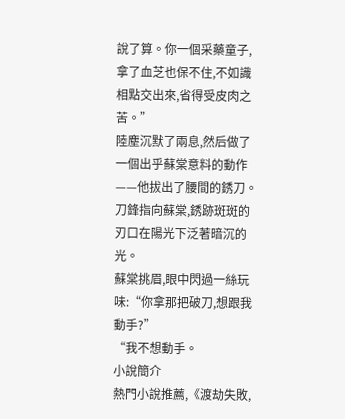說了算。你一個采藥童子,拿了血芝也保不住,不如識相點交出來,省得受皮肉之苦。”
陸塵沉默了兩息,然后做了一個出乎蘇棠意料的動作——他拔出了腰間的銹刀。
刀鋒指向蘇棠,銹跡斑斑的刃口在陽光下泛著暗沉的光。
蘇棠挑眉,眼中閃過一絲玩味:“你拿那把破刀,想跟我動手?”
“我不想動手。
小說簡介
熱門小說推薦,《渡劫失敗,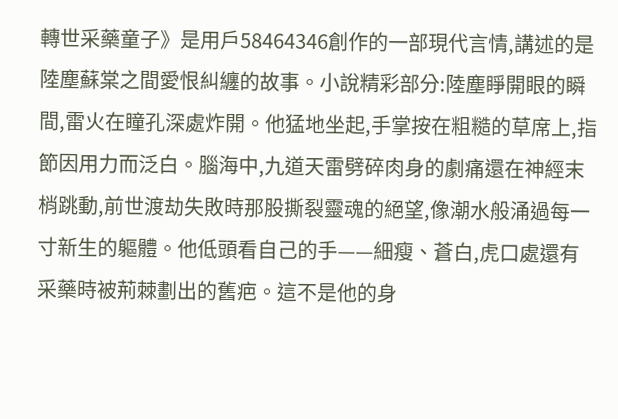轉世采藥童子》是用戶58464346創作的一部現代言情,講述的是陸塵蘇棠之間愛恨糾纏的故事。小說精彩部分:陸塵睜開眼的瞬間,雷火在瞳孔深處炸開。他猛地坐起,手掌按在粗糙的草席上,指節因用力而泛白。腦海中,九道天雷劈碎肉身的劇痛還在神經末梢跳動,前世渡劫失敗時那股撕裂靈魂的絕望,像潮水般涌過每一寸新生的軀體。他低頭看自己的手——細瘦、蒼白,虎口處還有采藥時被荊棘劃出的舊疤。這不是他的身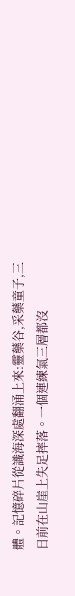體。記憶碎片從識海深處翻涌上來:靈藥谷,采藥童子,三日前在山崖上失足摔落。一個連練氣三層都沒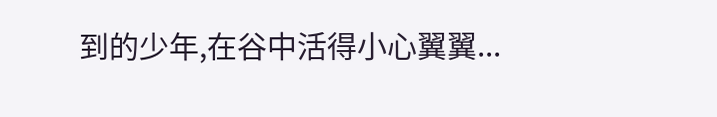到的少年,在谷中活得小心翼翼...